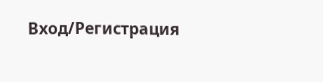Вход/Регистрация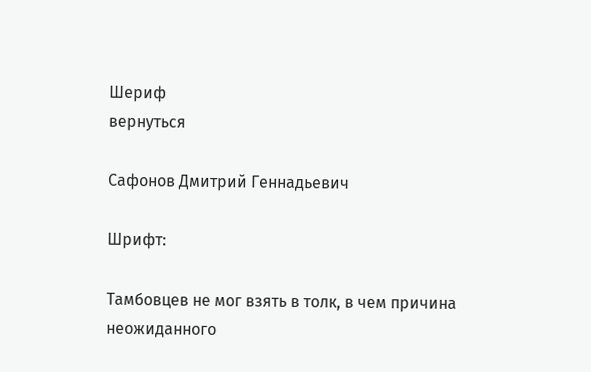Шериф
вернуться

Сафонов Дмитрий Геннадьевич

Шрифт:

Тамбовцев не мог взять в толк, в чем причина неожиданного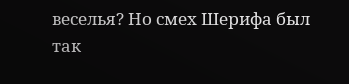веселья? Но смех Шерифа был так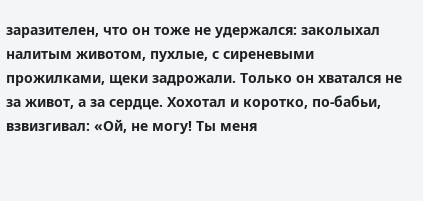заразителен, что он тоже не удержался: заколыхал налитым животом, пухлые, с сиреневыми прожилками, щеки задрожали. Только он хватался не за живот, а за сердце. Хохотал и коротко, по-бабьи, взвизгивал: «Ой, не могу! Ты меня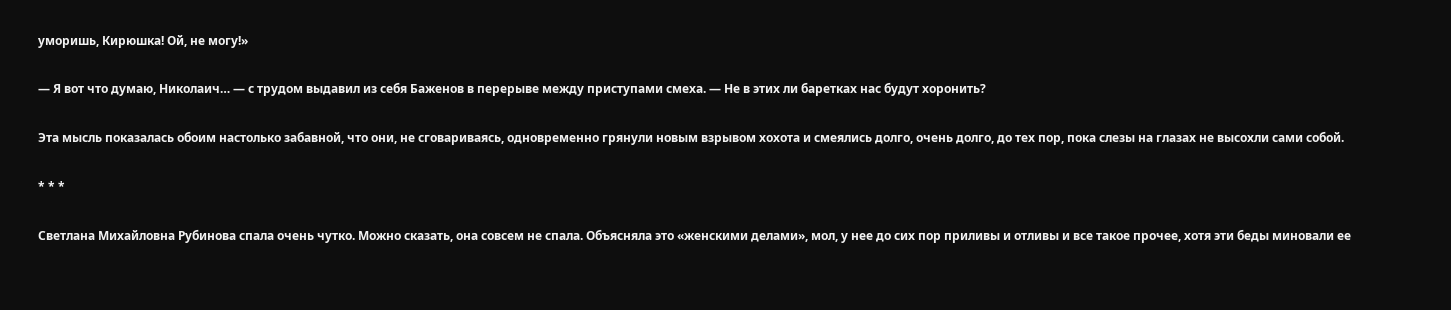уморишь, Кирюшка! Ой, не могу!»

— Я вот что думаю, Николаич… — с трудом выдавил из себя Баженов в перерыве между приступами смеха. — Не в этих ли баретках нас будут хоронить?

Эта мысль показалась обоим настолько забавной, что они, не сговариваясь, одновременно грянули новым взрывом хохота и смеялись долго, очень долго, до тех пор, пока слезы на глазах не высохли сами собой.

* * *

Светлана Михайловна Рубинова спала очень чутко. Можно сказать, она совсем не спала. Объясняла это «женскими делами», мол, у нее до сих пор приливы и отливы и все такое прочее, хотя эти беды миновали ее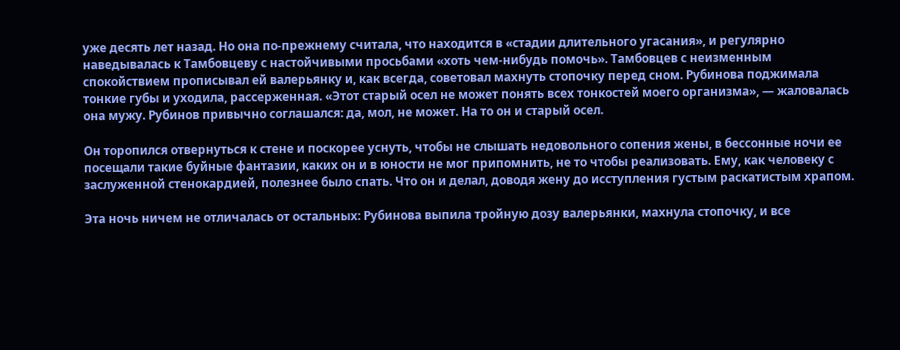уже десять лет назад. Но она по-прежнему считала, что находится в «стадии длительного угасания», и регулярно наведывалась к Тамбовцеву с настойчивыми просьбами «хоть чем-нибудь помочь». Тамбовцев с неизменным спокойствием прописывал ей валерьянку и, как всегда, советовал махнуть стопочку перед сном. Рубинова поджимала тонкие губы и уходила, рассерженная. «Этот старый осел не может понять всех тонкостей моего организма», — жаловалась она мужу. Рубинов привычно соглашался: да, мол, не может. На то он и старый осел.

Он торопился отвернуться к стене и поскорее уснуть, чтобы не слышать недовольного сопения жены, в бессонные ночи ее посещали такие буйные фантазии, каких он и в юности не мог припомнить, не то чтобы реализовать. Ему, как человеку с заслуженной стенокардией, полезнее было спать. Что он и делал, доводя жену до исступления густым раскатистым храпом.

Эта ночь ничем не отличалась от остальных: Рубинова выпила тройную дозу валерьянки, махнула стопочку, и все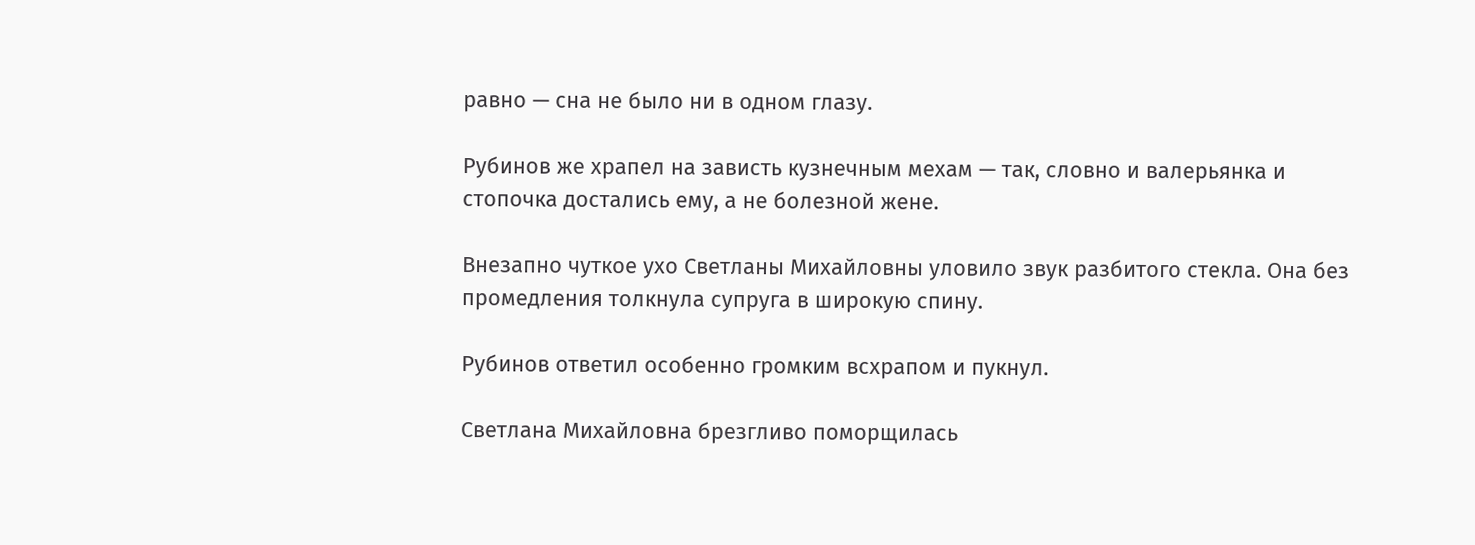равно — сна не было ни в одном глазу.

Рубинов же храпел на зависть кузнечным мехам — так, словно и валерьянка и стопочка достались ему, а не болезной жене.

Внезапно чуткое ухо Светланы Михайловны уловило звук разбитого стекла. Она без промедления толкнула супруга в широкую спину.

Рубинов ответил особенно громким всхрапом и пукнул.

Светлана Михайловна брезгливо поморщилась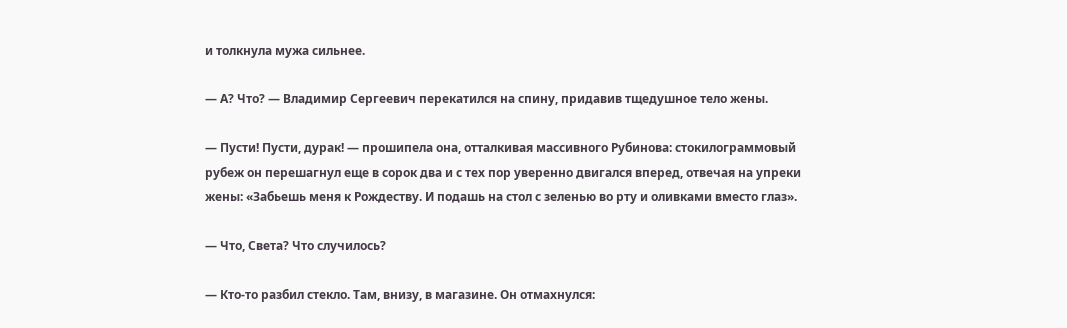и толкнула мужа сильнее.

— А? Что? — Владимир Сергеевич перекатился на спину, придавив тщедушное тело жены.

— Пусти! Пусти, дурак! — прошипела она, отталкивая массивного Рубинова: стокилограммовый рубеж он перешагнул еще в сорок два и с тех пор уверенно двигался вперед, отвечая на упреки жены: «Забьешь меня к Рождеству. И подашь на стол с зеленью во рту и оливками вместо глаз».

— Что, Света? Что случилось?

— Кто-то разбил стекло. Там, внизу, в магазине. Он отмахнулся: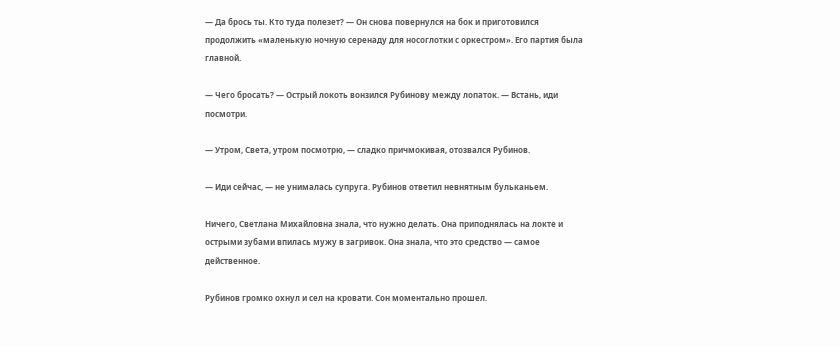— Да брось ты. Кто туда полезет? — Он снова повернулся на бок и приготовился продолжить «маленькую ночную серенаду для носоглотки с оркестром». Его партия была главной.

— Чего бросать? — Острый локоть вонзился Рубинову между лопаток. — Встань, иди посмотри.

— Утром, Света, утром посмотрю, — сладко причмокивая, отозвался Рубинов.

— Иди сейчас, — не унималась супруга. Рубинов ответил невнятным бульканьем.

Ничего, Светлана Михайловна знала, что нужно делать. Она приподнялась на локте и острыми зубами впилась мужу в загривок. Она знала, что это средство — самое действенное.

Рубинов громко охнул и сел на кровати. Сон моментально прошел.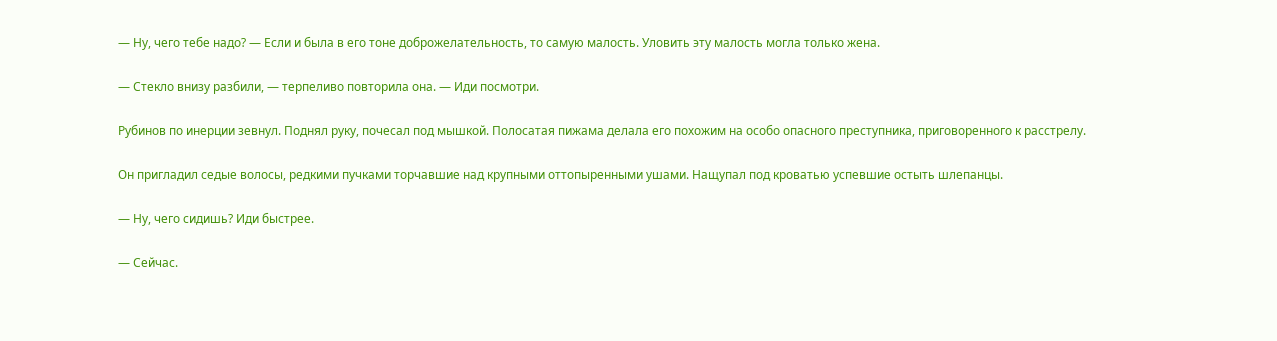— Ну, чего тебе надо? — Если и была в его тоне доброжелательность, то самую малость. Уловить эту малость могла только жена.

— Стекло внизу разбили, — терпеливо повторила она. — Иди посмотри.

Рубинов по инерции зевнул. Поднял руку, почесал под мышкой. Полосатая пижама делала его похожим на особо опасного преступника, приговоренного к расстрелу.

Он пригладил седые волосы, редкими пучками торчавшие над крупными оттопыренными ушами. Нащупал под кроватью успевшие остыть шлепанцы.

— Ну, чего сидишь? Иди быстрее.

— Сейчас.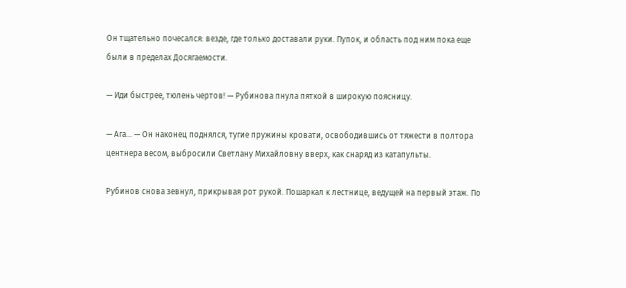Он тщательно почесался: везде, где только доставали руки. Пупок, и область под ним пока еще были в пределах Досягаемости.

— Иди быстрее, тюлень чертов! — Рубинова пнула пяткой в широкую поясницу.

— Ага… — Он наконец поднялся, тугие пружины кровати, освободившись от тяжести в полтора центнера весом, выбросили Светлану Михайловну вверх, как снаряд из катапульты.

Рубинов снова зевнул, прикрывая рот рукой. Пошаркал к лестнице, ведущей на первый этаж. По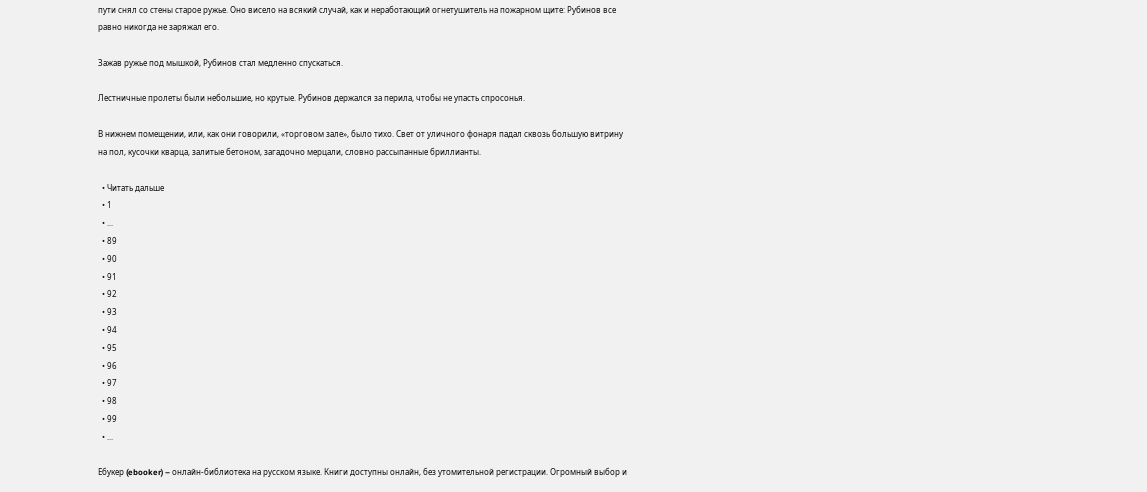пути снял со стены старое ружье. Оно висело на всякий случай, как и неработающий огнетушитель на пожарном щите: Рубинов все равно никогда не заряжал его.

Зажав ружье под мышкой, Рубинов стал медленно спускаться.

Лестничные пролеты были небольшие, но крутые. Рубинов держался за перила, чтобы не упасть спросонья.

В нижнем помещении, или, как они говорили, «торговом зале», было тихо. Свет от уличного фонаря падал сквозь большую витрину на пол, кусочки кварца, залитые бетоном, загадочно мерцали, словно рассыпанные бриллианты.

  • Читать дальше
  • 1
  • ...
  • 89
  • 90
  • 91
  • 92
  • 93
  • 94
  • 95
  • 96
  • 97
  • 98
  • 99
  • ...

Ебукер (ebooker) – онлайн-библиотека на русском языке. Книги доступны онлайн, без утомительной регистрации. Огромный выбор и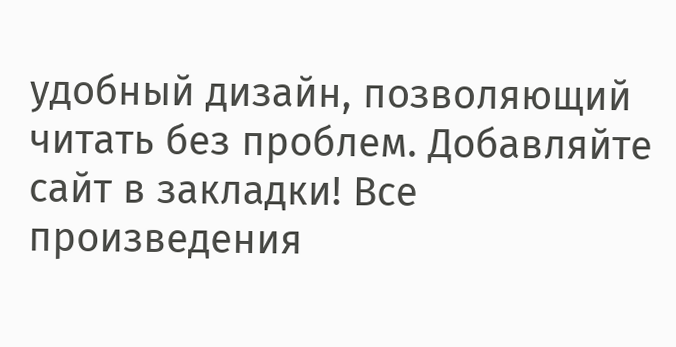удобный дизайн, позволяющий читать без проблем. Добавляйте сайт в закладки! Все произведения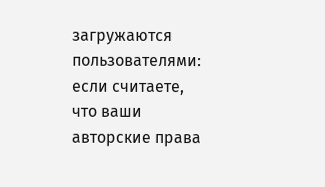загружаются пользователями: если считаете, что ваши авторские права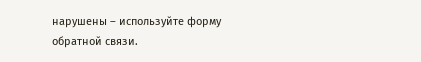нарушены – используйте форму обратной связи.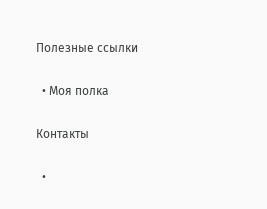Полезные ссылки

  • Моя полка

Контакты

  •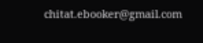chitat.ebooker@gmail.com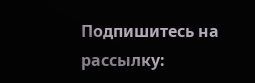Подпишитесь на рассылку: